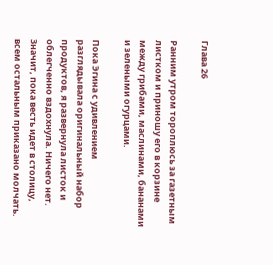Глава 26

Ранним утром тороплюсь за газетным листком и приношу его в корзине между грибами, маслинами, бананами и зелеными огурцами.

Пока Эгина с удивлением разглядывала оригинальный набор продуктов, я развернула листок и облегченно вздохнула. Ничего нет. Значит, пока весть идет в столицу, всем остальным приказано молчать.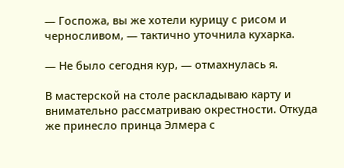— Госпожа, вы же хотели курицу с рисом и черносливом, — тактично уточнила кухарка.

— Не было сегодня кур, — отмахнулась я.

В мастерской на столе раскладываю карту и внимательно рассматриваю окрестности. Откуда же принесло принца Элмера с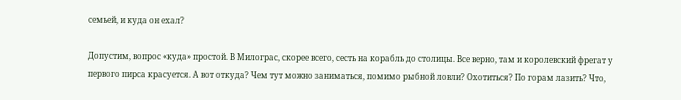семьей, и куда он ехал?

Допустим, вопрос «куда» простой. В Милограс, скорее всего, сесть на корабль до столицы. Все верно, там и королевский фрегат у первого пирса красуется. А вот откуда? Чем тут можно заниматься, помимо рыбной ловли? Охотиться? По горам лазить? Что,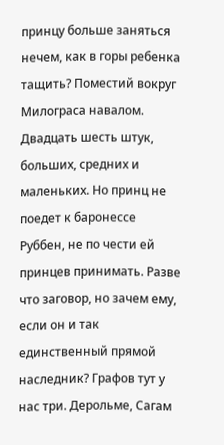принцу больше заняться нечем, как в горы ребенка тащить? Поместий вокруг Милограса навалом. Двадцать шесть штук, больших, средних и маленьких. Но принц не поедет к баронессе Руббен, не по чести ей принцев принимать. Разве что заговор, но зачем ему, если он и так единственный прямой наследник? Графов тут у нас три. Дерольме, Сагам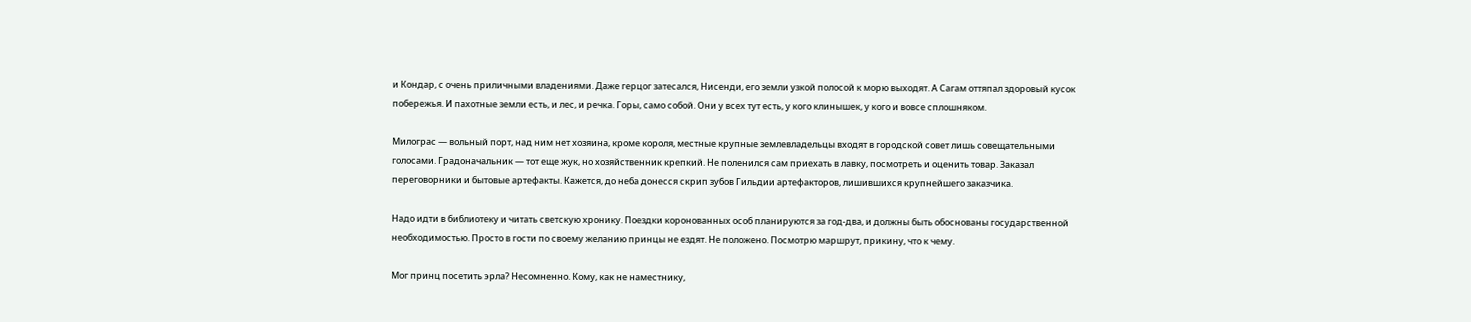и Кондар, с очень приличными владениями. Даже герцог затесался, Нисенди, его земли узкой полосой к морю выходят. А Сагам оттяпал здоровый кусок побережья. И пахотные земли есть, и лес, и речка. Горы, само собой. Они у всех тут есть, у кого клинышек, у кого и вовсе сплошняком.

Милограс — вольный порт, над ним нет хозяина, кроме короля, местные крупные землевладельцы входят в городской совет лишь совещательными голосами. Градоначальник — тот еще жук, но хозяйственник крепкий. Не поленился сам приехать в лавку, посмотреть и оценить товар. Заказал переговорники и бытовые артефакты. Кажется, до неба донесся скрип зубов Гильдии артефакторов, лишившихся крупнейшего заказчика.

Надо идти в библиотеку и читать светскую хронику. Поездки коронованных особ планируются за год-два, и должны быть обоснованы государственной необходимостью. Просто в гости по своему желанию принцы не ездят. Не положено. Посмотрю маршрут, прикину, что к чему.

Мог принц посетить эрла? Несомненно. Кому, как не наместнику,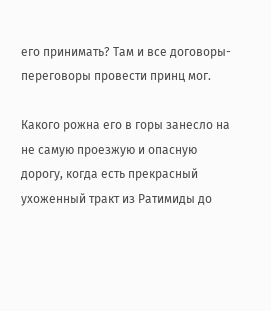его принимать? Там и все договоры-переговоры провести принц мог.

Какого рожна его в горы занесло на не самую проезжую и опасную дорогу, когда есть прекрасный ухоженный тракт из Ратимиды до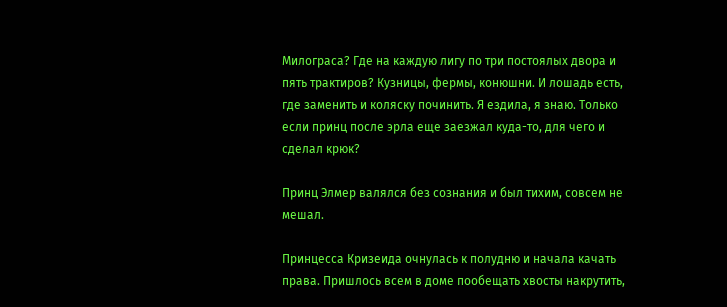Милограса? Где на каждую лигу по три постоялых двора и пять трактиров? Кузницы, фермы, конюшни. И лошадь есть, где заменить и коляску починить. Я ездила, я знаю. Только если принц после эрла еще заезжал куда-то, для чего и сделал крюк?

Принц Элмер валялся без сознания и был тихим, совсем не мешал.

Принцесса Кризеида очнулась к полудню и начала качать права. Пришлось всем в доме пообещать хвосты накрутить,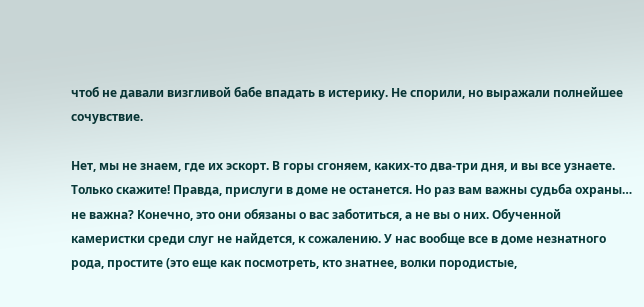чтоб не давали визгливой бабе впадать в истерику. Не спорили, но выражали полнейшее сочувствие.

Нет, мы не знаем, где их эскорт. В горы сгоняем, каких-то два-три дня, и вы все узнаете. Только скажите! Правда, прислуги в доме не останется. Но раз вам важны судьба охраны… не важна? Конечно, это они обязаны о вас заботиться, а не вы о них. Обученной камеристки среди слуг не найдется, к сожалению. У нас вообще все в доме незнатного рода, простите (это еще как посмотреть, кто знатнее, волки породистые,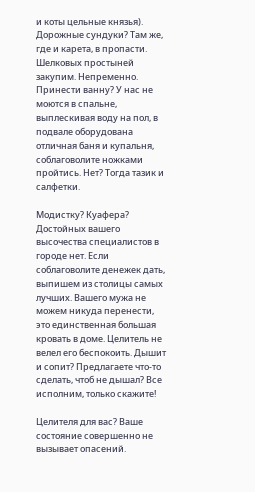и коты цельные князья). Дорожные сундуки? Там же, где и карета, в пропасти. Шелковых простыней закупим. Непременно. Принести ванну? У нас не моются в спальне, выплескивая воду на пол, в подвале оборудована отличная баня и купальня, соблаговолите ножками пройтись. Нет? Тогда тазик и салфетки.

Модистку? Куафера? Достойных вашего высочества специалистов в городе нет. Если соблаговолите денежек дать, выпишем из столицы самых лучших. Вашего мужа не можем никуда перенести, это единственная большая кровать в доме. Целитель не велел его беспокоить. Дышит и сопит? Предлагаете что-то сделать, чтоб не дышал? Все исполним, только скажите!

Целителя для вас? Ваше состояние совершенно не вызывает опасений.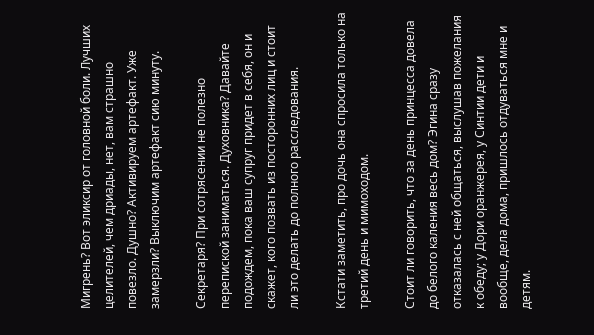Мигрень? Вот эликсир от головной боли. Лучших целителей, чем дриады, нет, вам страшно повезло. Душно? Активируем артефакт. Уже замерзли? Выключим артефакт сию минуту.

Секретаря? При сотрясении не полезно перепиской заниматься. Духовника? Давайте подождем, пока ваш супруг придет в себя, он и скажет, кого позвать из посторонних лиц и стоит ли это делать до полного расследования.

Кстати заметить, про дочь она спросила только на третий день и мимоходом.

Стоит ли говорить, что за день принцесса довела до белого каления весь дом? Эгина сразу отказалась с ней общаться, выслушав пожелания к обеду; у Дори оранжерея, у Синтии дети и вообще, дела дома, пришлось отдуваться мне и детям.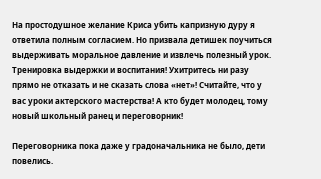На простодушное желание Криса убить капризную дуру я ответила полным согласием. Но призвала детишек поучиться выдерживать моральное давление и извлечь полезный урок. Тренировка выдержки и воспитания! Ухитритесь ни разу прямо не отказать и не сказать слова «нет»! Считайте, что у вас уроки актерского мастерства! А кто будет молодец, тому новый школьный ранец и переговорник!

Переговорника пока даже у градоначальника не было, дети повелись.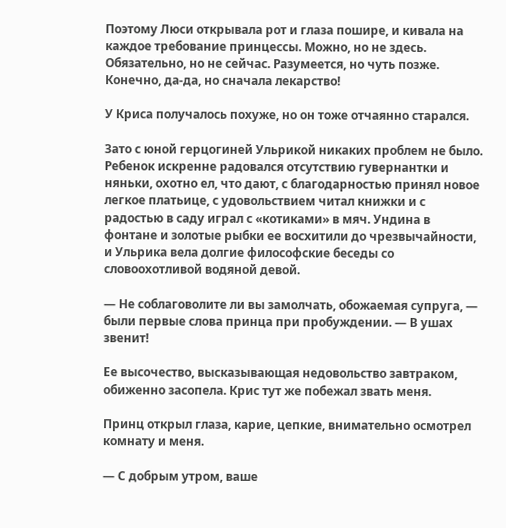Поэтому Люси открывала рот и глаза пошире, и кивала на каждое требование принцессы. Можно, но не здесь. Обязательно, но не сейчас. Разумеется, но чуть позже. Конечно, да-да, но сначала лекарство!

У Криса получалось похуже, но он тоже отчаянно старался.

Зато с юной герцогиней Ульрикой никаких проблем не было. Ребенок искренне радовался отсутствию гувернантки и няньки, охотно ел, что дают, с благодарностью принял новое легкое платьице, с удовольствием читал книжки и с радостью в саду играл с «котиками» в мяч. Ундина в фонтане и золотые рыбки ее восхитили до чрезвычайности, и Ульрика вела долгие философские беседы со словоохотливой водяной девой.

— Не соблаговолите ли вы замолчать, обожаемая супруга, — были первые слова принца при пробуждении. — В ушах звенит!

Ее высочество, высказывающая недовольство завтраком, обиженно засопела. Крис тут же побежал звать меня.

Принц открыл глаза, карие, цепкие, внимательно осмотрел комнату и меня.

— С добрым утром, ваше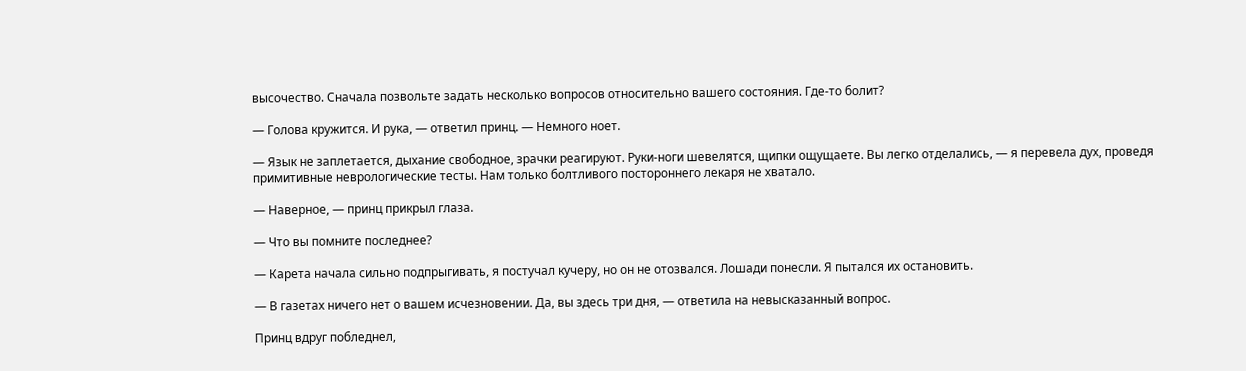высочество. Сначала позвольте задать несколько вопросов относительно вашего состояния. Где-то болит?

— Голова кружится. И рука, — ответил принц. — Немного ноет.

— Язык не заплетается, дыхание свободное, зрачки реагируют. Руки-ноги шевелятся, щипки ощущаете. Вы легко отделались, — я перевела дух, проведя примитивные неврологические тесты. Нам только болтливого постороннего лекаря не хватало.

— Наверное, — принц прикрыл глаза.

— Что вы помните последнее?

— Карета начала сильно подпрыгивать, я постучал кучеру, но он не отозвался. Лошади понесли. Я пытался их остановить.

— В газетах ничего нет о вашем исчезновении. Да, вы здесь три дня, — ответила на невысказанный вопрос.

Принц вдруг побледнел,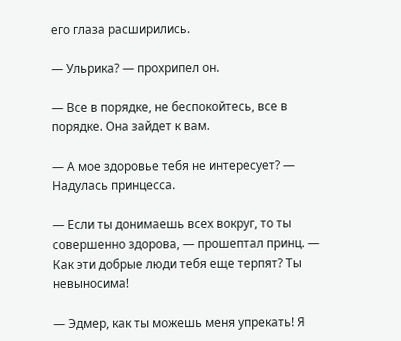его глаза расширились.

— Ульрика? — прохрипел он.

— Все в порядке, не беспокойтесь, все в порядке. Она зайдет к вам.

— А мое здоровье тебя не интересует? — Надулась принцесса.

— Если ты донимаешь всех вокруг, то ты совершенно здорова, — прошептал принц. — Как эти добрые люди тебя еще терпят? Ты невыносима!

— Эдмер, как ты можешь меня упрекать! Я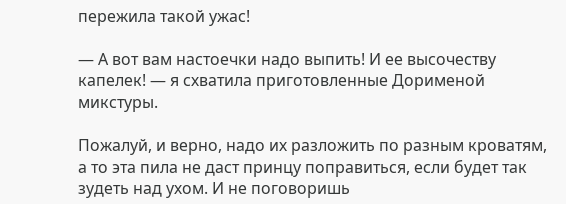пережила такой ужас!

— А вот вам настоечки надо выпить! И ее высочеству капелек! — я схватила приготовленные Дорименой микстуры.

Пожалуй, и верно, надо их разложить по разным кроватям, а то эта пила не даст принцу поправиться, если будет так зудеть над ухом. И не поговоришь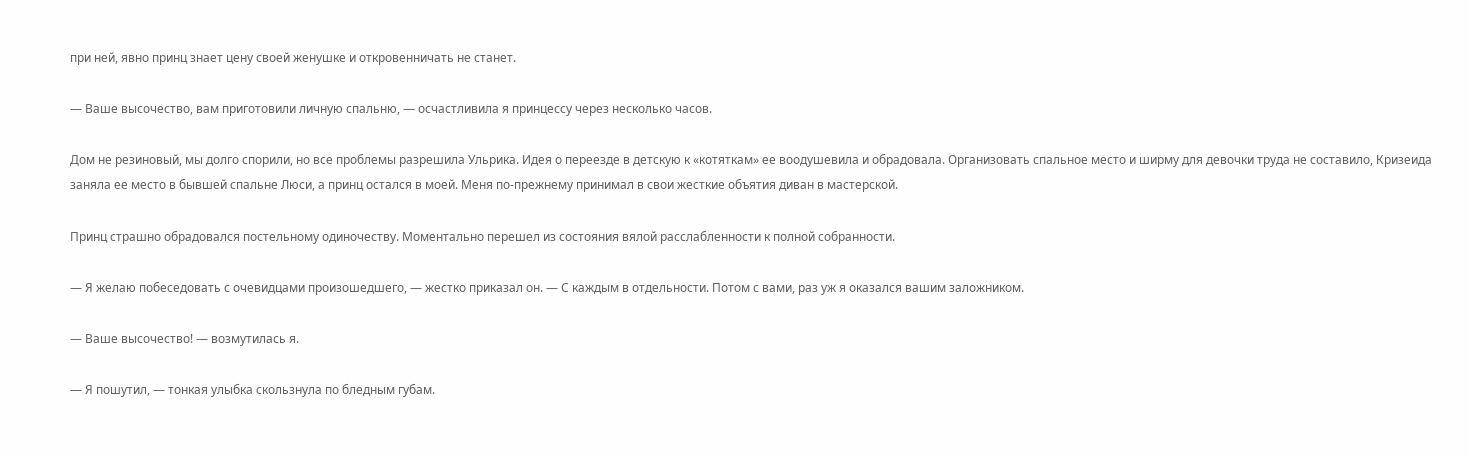при ней, явно принц знает цену своей женушке и откровенничать не станет.

— Ваше высочество, вам приготовили личную спальню, — осчастливила я принцессу через несколько часов.

Дом не резиновый, мы долго спорили, но все проблемы разрешила Ульрика. Идея о переезде в детскую к «котяткам» ее воодушевила и обрадовала. Организовать спальное место и ширму для девочки труда не составило, Кризеида заняла ее место в бывшей спальне Люси, а принц остался в моей. Меня по-прежнему принимал в свои жесткие объятия диван в мастерской.

Принц страшно обрадовался постельному одиночеству. Моментально перешел из состояния вялой расслабленности к полной собранности.

— Я желаю побеседовать с очевидцами произошедшего, — жестко приказал он. — С каждым в отдельности. Потом с вами, раз уж я оказался вашим заложником.

— Ваше высочество! — возмутилась я.

— Я пошутил, — тонкая улыбка скользнула по бледным губам.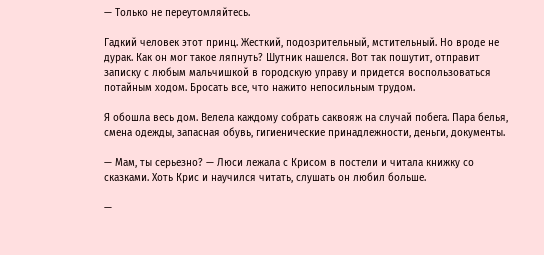— Только не переутомляйтесь.

Гадкий человек этот принц. Жесткий, подозрительный, мстительный. Но вроде не дурак. Как он мог такое ляпнуть? Шутник нашелся. Вот так пошутит, отправит записку с любым мальчишкой в городскую управу и придется воспользоваться потайным ходом. Бросать все, что нажито непосильным трудом.

Я обошла весь дом. Велела каждому собрать саквояж на случай побега. Пара белья, смена одежды, запасная обувь, гигиенические принадлежности, деньги, документы.

— Мам, ты серьезно? — Люси лежала с Крисом в постели и читала книжку со сказками. Хоть Крис и научился читать, слушать он любил больше.

—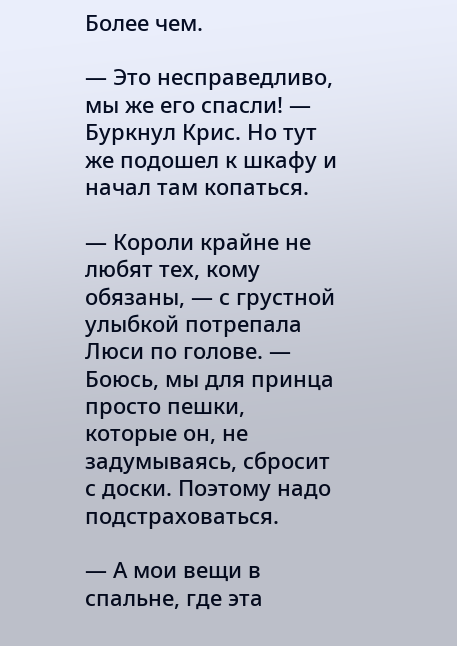Более чем.

— Это несправедливо, мы же его спасли! — Буркнул Крис. Но тут же подошел к шкафу и начал там копаться.

— Короли крайне не любят тех, кому обязаны, — с грустной улыбкой потрепала Люси по голове. — Боюсь, мы для принца просто пешки, которые он, не задумываясь, сбросит с доски. Поэтому надо подстраховаться.

— А мои вещи в спальне, где эта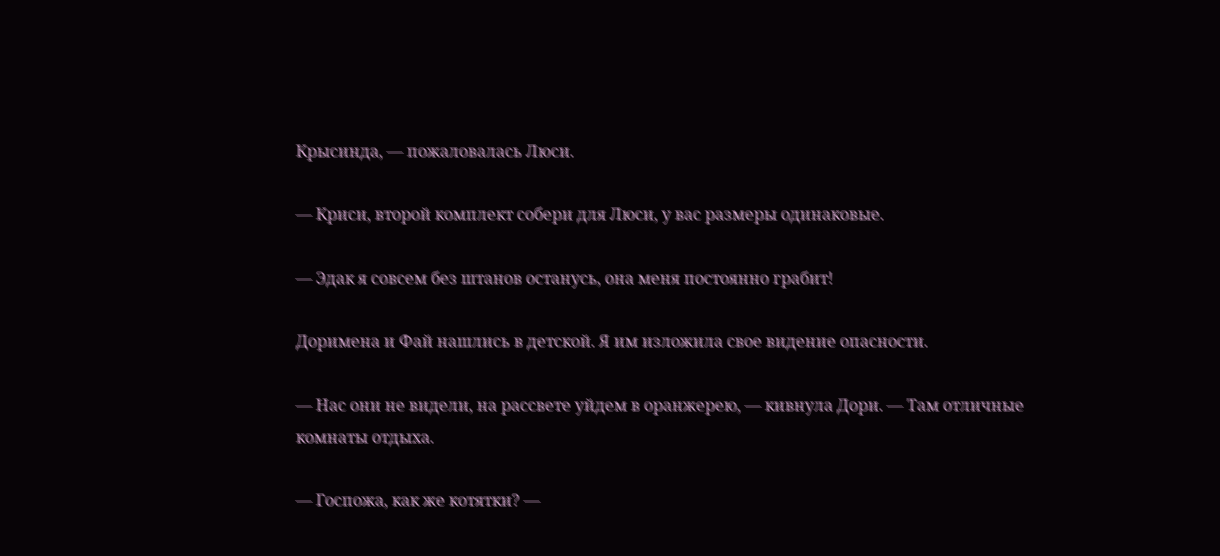Крысинда, — пожаловалась Люси.

— Криси, второй комплект собери для Люси, у вас размеры одинаковые.

— Эдак я совсем без штанов останусь, она меня постоянно грабит!

Доримена и Фай нашлись в детской. Я им изложила свое видение опасности.

— Нас они не видели, на рассвете уйдем в оранжерею, — кивнула Дори. — Там отличные комнаты отдыха.

— Госпожа, как же котятки? —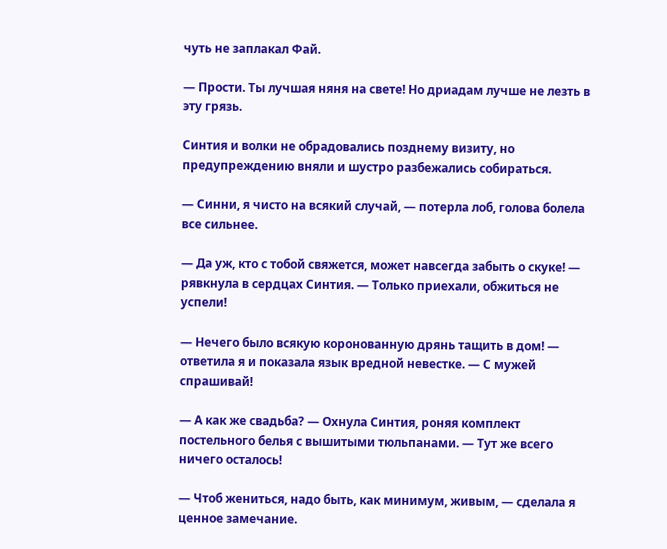чуть не заплакал Фай.

— Прости. Ты лучшая няня на свете! Но дриадам лучше не лезть в эту грязь.

Синтия и волки не обрадовались позднему визиту, но предупреждению вняли и шустро разбежались собираться.

— Синни, я чисто на всякий случай, — потерла лоб, голова болела все сильнее.

— Да уж, кто с тобой свяжется, может навсегда забыть о скуке! — рявкнула в сердцах Синтия. — Только приехали, обжиться не успели!

— Нечего было всякую коронованную дрянь тащить в дом! — ответила я и показала язык вредной невестке. — С мужей спрашивай!

— А как же свадьба? — Охнула Синтия, роняя комплект постельного белья с вышитыми тюльпанами. — Тут же всего ничего осталось!

— Чтоб жениться, надо быть, как минимум, живым, — сделала я ценное замечание.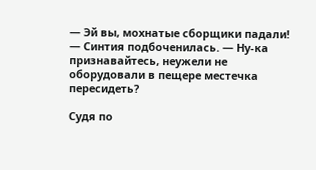— Эй вы, мохнатые сборщики падали! — Синтия подбоченилась. — Ну-ка признавайтесь, неужели не оборудовали в пещере местечка пересидеть?

Судя по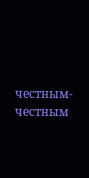честным-честным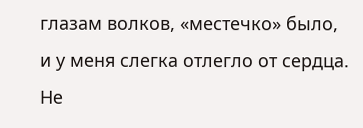глазам волков, «местечко» было, и у меня слегка отлегло от сердца. Не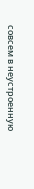совсем в неустроенную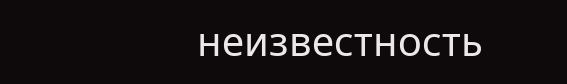неизвестность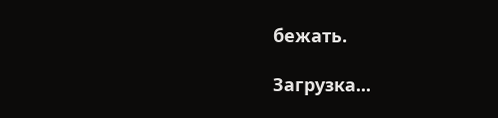бежать.

Загрузка...